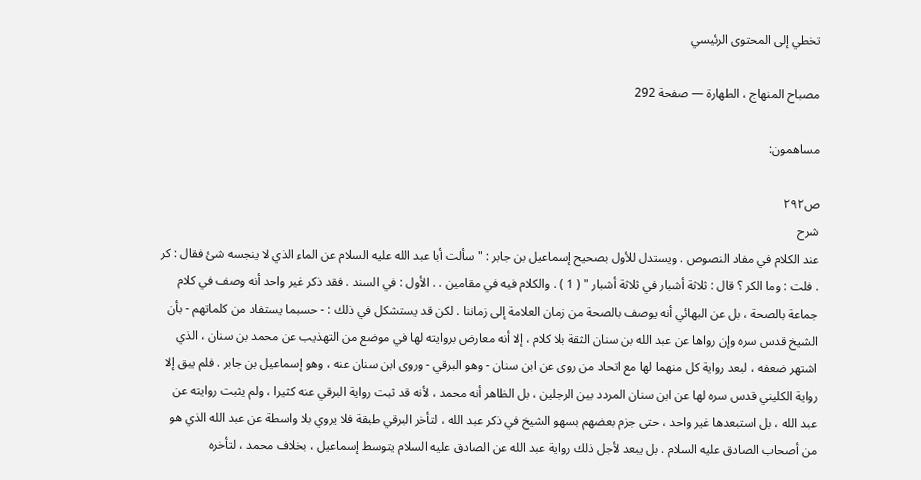تخطي إلى المحتوى الرئيسي

مصباح المنهاج ، الطهارة — صفحة 292

مساهمون:

ص٢٩٢
شرح
عند الكلام في مفاد النصوص . ويستدل للأول بصحيح إسماعيل بن جابر : " سألت أبا عبد الله عليه السلام عن الماء الذي لا ينجسه شئ فقال : كر . فلت : وما الكر ؟ قال : ثلاثة أشبار في ثلاثة أشبار " ( 1 ) . والكلام فيه في مقامين . . الأول : في السند . فقد ذكر غير واحد أنه وصف في كلام جماعة بالصحة ، بل عن البهائي أنه يوصف بالصحة من زمان العلامة إلى زماننا . لكن قد يستشكل في ذلك : - حسبما يستفاد من كلماتهم - بأن الشيخ قدس سره وإن رواها عن عبد الله بن سنان الثقة بلا كلام ، إلا أنه معارض بروايته لها في موضع من التهذيب عن محمد بن سنان ، الذي اشتهر ضعفه ، لبعد رواية كل منهما لها مع اتحاد من روى عن ابن سنان - وهو البرقي - وروى ابن سنان عنه ، وهو إسماعيل بن جابر . فلم يبق إلا رواية الكليني قدس سره لها عن ابن سنان المردد بين الرجلين ، بل الظاهر أنه محمد ، لأنه قد ثبت رواية البرقي عنه كثيرا ، ولم يثبت روايته عن عبد الله ، بل استبعدها غير واحد ، حتى جزم بعضهم بسهو الشيخ في ذكر عبد الله ، لتأخر البرقي طبقة فلا يروي بلا واسطة عن عبد الله الذي هو من أصحاب الصادق عليه السلام . بل يبعد لأجل ذلك رواية عبد الله عن الصادق عليه السلام يتوسط إسماعيل ، بخلاف محمد ، لتأخره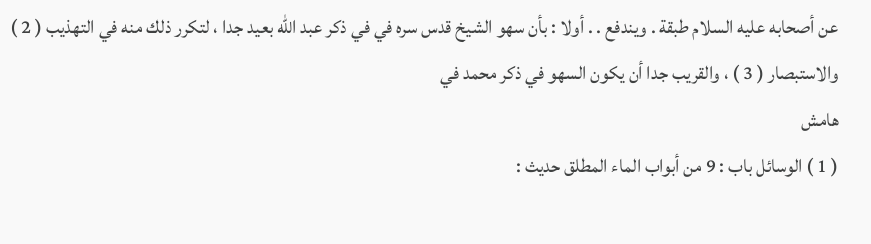عن أصحابه عليه السلام طبقة . ويندفع . . أولا : بأن سهو الشيخ قدس سره في في ذكر عبد الله بعيد جدا ، لتكرر ذلك منه في التهذيب ( 2 ) والاستبصار ( 3 ) ، والقريب جدا أن يكون السهو في ذكر محمد في
هامش
( 1 ) الوسائل باب : 9 من أبواب الماء المطلق حديث :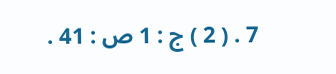7 . ( 2 ) ج : 1 ص : 41 .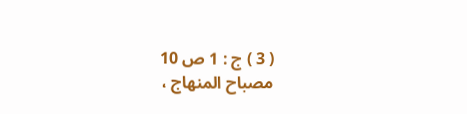( 3 ) ج : 1 ص 10
مصباح المنهاج ،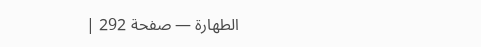الطهارة — صفحة 292 |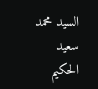السيد محمد سعيد الحكيم